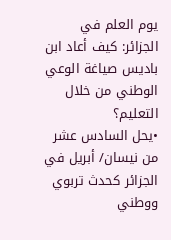يوم العلم في الجزائر: كيف أعاد ابن باديس صياغة الوعي الوطني من خلال التعليم؟
•يحل السادس عشر من نيسان/ أبريل في الجزائر كحدث تربوي ووطني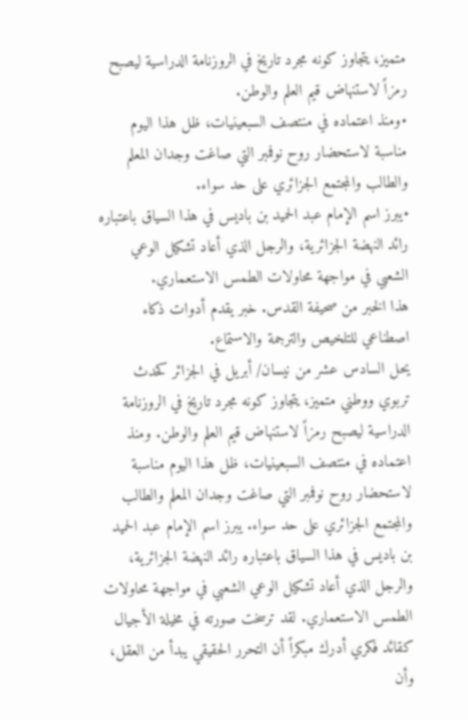متميز، يتجاوز كونه مجرد تاريخ في الروزنامة الدراسية ليصبح رمزاً لاستنهاض قيم العلم والوطن.
•ومنذ اعتماده في منتصف السبعينيات، ظل هذا اليوم مناسبة لاستحضار روح نوفمبر التي صاغت وجدان المعلم والطالب والمجتمع الجزائري على حد سواء.
•يبرز اسم الإمام عبد الحميد بن باديس في هذا السياق باعتباره رائد النهضة الجزائرية، والرجل الذي أعاد تشكيل الوعي الشعبي في مواجهة محاولات الطمس الاستعماري.
هذا الخبر من صحيفة القدس. خبر يقدم أدوات ذكاء اصطناعي للتلخيص والترجمة والاستماع.
يحل السادس عشر من نيسان/ أبريل في الجزائر كحدث تربوي ووطني متميز، يتجاوز كونه مجرد تاريخ في الروزنامة الدراسية ليصبح رمزاً لاستنهاض قيم العلم والوطن. ومنذ اعتماده في منتصف السبعينيات، ظل هذا اليوم مناسبة لاستحضار روح نوفمبر التي صاغت وجدان المعلم والطالب والمجتمع الجزائري على حد سواء. يبرز اسم الإمام عبد الحميد بن باديس في هذا السياق باعتباره رائد النهضة الجزائرية، والرجل الذي أعاد تشكيل الوعي الشعبي في مواجهة محاولات الطمس الاستعماري. لقد ترسخت صورته في مخيلة الأجيال كقائد فكري أدرك مبكراً أن التحرر الحقيقي يبدأ من العقل، وأن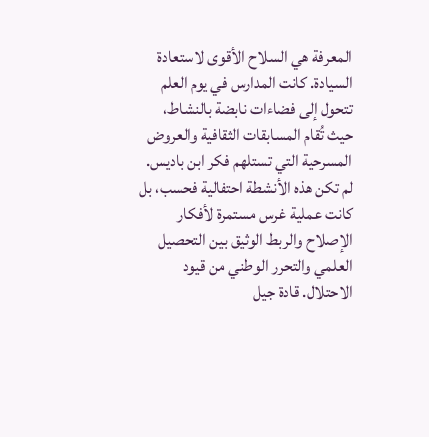المعرفة هي السلاح الأقوى لاستعادة السيادة. كانت المدارس في يوم العلم تتحول إلى فضاءات نابضة بالنشاط، حيث تُقام المسابقات الثقافية والعروض المسرحية التي تستلهم فكر ابن باديس. لم تكن هذه الأنشطة احتفالية فحسب، بل كانت عملية غرس مستمرة لأفكار الإصلاح والربط الوثيق بين التحصيل العلمي والتحرر الوطني من قيود الاحتلال. قادة جيل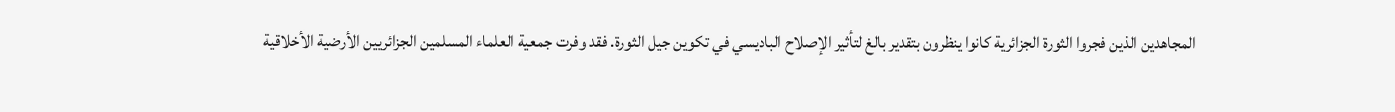المجاهدين الذين فجروا الثورة الجزائرية كانوا ينظرون بتقدير بالغ لتأثير الإصلاح الباديسي في تكوين جيل الثورة. فقد وفرت جمعية العلماء المسلمين الجزائريين الأرضية الأخلاقية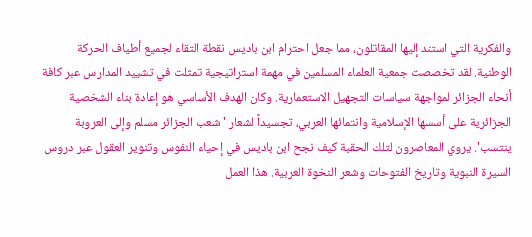والفكرية التي استند إليها المقاتلون، مما جعل احترام ابن باديس نقطة التقاء لجميع أطياف الحركة الوطنية. لقد تخصصت جمعية العلماء المسلمين في مهمة استراتيجية تمثلت في تشييد المدارس عبر كافة أنحاء الجزائر لمواجهة سياسات التجهيل الاستعمارية. وكان الهدف الأساسي هو إعادة بناء الشخصية الجزائرية على أسسها الإسلامية وانتمائها العربي، تجسيداً لشعار 'شعب الجزائر مسلم وإلى العروبة ينتسب'. يروي المعاصرون لتلك الحقبة كيف نجح ابن باديس في إحياء النفوس وتنوير العقول عبر دروس السيرة النبوية وتاريخ الفتوحات وشعر النخوة العربية. هذا العمل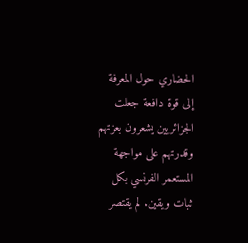الحضاري حول المعرفة إلى قوة دافعة جعلت الجزائريين يشعرون بعزتهم وقدرتهم على مواجهة المستعمر الفرنسي بكل ثبات ويقين. لم يقتصر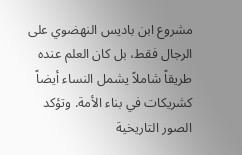مشروع ابن باديس النهضوي على الرجال فقط، بل كان العلم عنده طريقاً شاملاً يشمل النساء أيضاً كشريكات في بناء الأمة. وتؤكد الصور التاريخية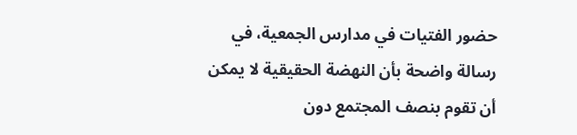حضور الفتيات في مدارس الجمعية، في رسالة واضحة بأن النهضة الحقيقية لا يمكن أن تقوم بنصف المجتمع دون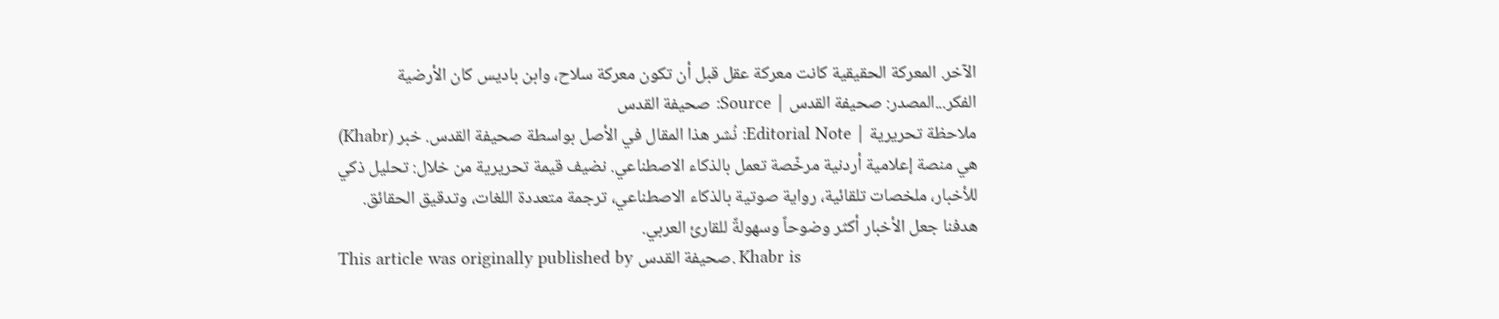الآخر. المعركة الحقيقية كانت معركة عقل قبل أن تكون معركة سلاح، وابن باديس كان الأرضية الفكر...المصدر: صحيفة القدس | Source: صحيفة القدس
ملاحظة تحريرية | Editorial Note: نُشر هذا المقال في الأصل بواسطة صحيفة القدس. خبر (Khabr) هي منصة إعلامية أردنية مرخّصة تعمل بالذكاء الاصطناعي. نضيف قيمة تحريرية من خلال: تحليل ذكي للأخبار، ملخصات تلقائية، رواية صوتية بالذكاء الاصطناعي، ترجمة متعددة اللغات، وتدقيق الحقائق. هدفنا جعل الأخبار أكثر وضوحاً وسهولةً للقارئ العربي.
This article was originally published by صحيفة القدس. Khabr is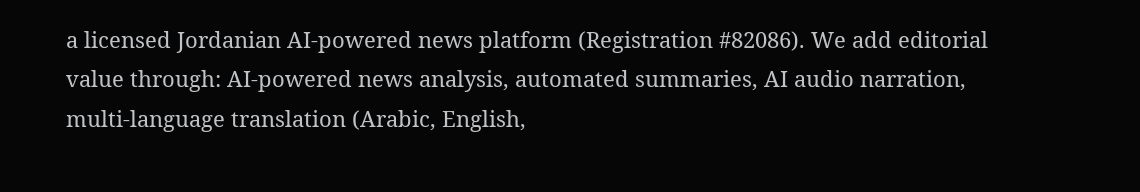a licensed Jordanian AI-powered news platform (Registration #82086). We add editorial value through: AI-powered news analysis, automated summaries, AI audio narration, multi-language translation (Arabic, English,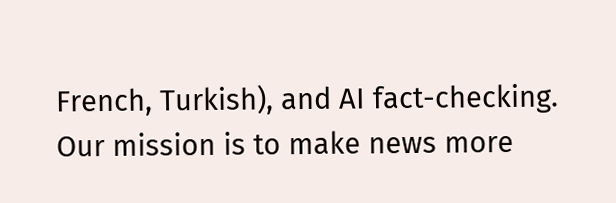French, Turkish), and AI fact-checking. Our mission is to make news more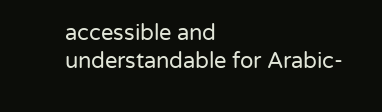accessible and understandable for Arabic-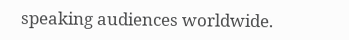speaking audiences worldwide.